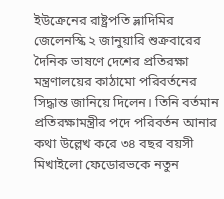ইউক্রেনের রাষ্ট্রপতি ভ্লাদিমির জেলেনস্কি ২ জানুয়ারি শুক্রবারের দৈনিক ভাষণে দেশের প্রতিরক্ষা মন্ত্রণালয়ের কাঠামো পরিবর্তনের সিদ্ধান্ত জানিয়ে দিলেন। তিনি বর্তমান প্রতিরক্ষামন্ত্রীর পদে পরিবর্তন আনার কথা উল্লেখ করে ৩৪ বছর বয়সী মিখাইলো ফেডোরভকে নতুন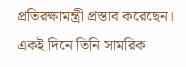প্রতিরক্ষামন্ত্রী প্রস্তাব করেছেন। একই দিনে তিনি সামরিক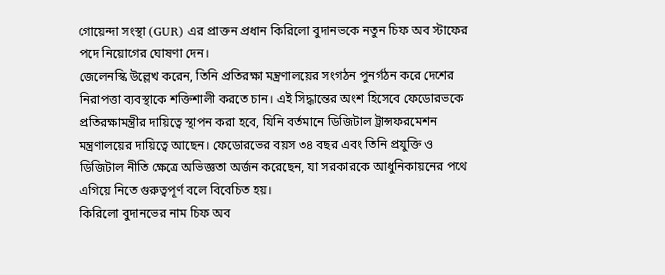গোয়েন্দা সংস্থা (GUR) এর প্রাক্তন প্রধান কিরিলো বুদানভকে নতুন চিফ অব স্টাফের পদে নিয়োগের ঘোষণা দেন।
জেলেনস্কি উল্লেখ করেন, তিনি প্রতিরক্ষা মন্ত্রণালয়ের সংগঠন পুনর্গঠন করে দেশের নিরাপত্তা ব্যবস্থাকে শক্তিশালী করতে চান। এই সিদ্ধান্তের অংশ হিসেবে ফেডোরভকে প্রতিরক্ষামন্ত্রীর দায়িত্বে স্থাপন করা হবে, যিনি বর্তমানে ডিজিটাল ট্রান্সফরমেশন মন্ত্রণালয়ের দায়িত্বে আছেন। ফেডোরভের বয়স ৩৪ বছর এবং তিনি প্রযুক্তি ও ডিজিটাল নীতি ক্ষেত্রে অভিজ্ঞতা অর্জন করেছেন, যা সরকারকে আধুনিকায়নের পথে এগিয়ে নিতে গুরুত্বপূর্ণ বলে বিবেচিত হয়।
কিরিলো বুদানভের নাম চিফ অব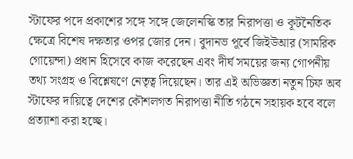স্টাফের পদে প্রকাশের সঙ্গে সঙ্গে জেলেনস্কি তার নিরাপত্তা ও কূটনৈতিক ক্ষেত্রে বিশেষ দক্ষতার ওপর জোর দেন। বুদানভ পূর্বে জিইউআর (সামরিক গোয়েন্দা) প্রধান হিসেবে কাজ করেছেন এবং দীর্ঘ সময়ের জন্য গোপনীয় তথ্য সংগ্রহ ও বিশ্লেষণে নেতৃত্ব দিয়েছেন। তার এই অভিজ্ঞতা নতুন চিফ অব স্টাফের দায়িত্বে দেশের কৌশলগত নিরাপত্তা নীতি গঠনে সহায়ক হবে বলে প্রত্যাশা করা হচ্ছে।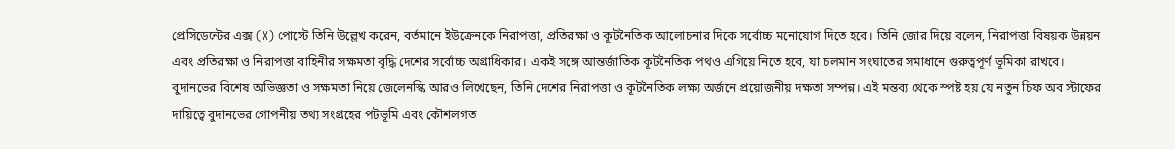প্রেসিডেন্টের এক্স (X) পোস্টে তিনি উল্লেখ করেন, বর্তমানে ইউক্রেনকে নিরাপত্তা, প্রতিরক্ষা ও কূটনৈতিক আলোচনার দিকে সর্বোচ্চ মনোযোগ দিতে হবে। তিনি জোর দিয়ে বলেন, নিরাপত্তা বিষয়ক উন্নয়ন এবং প্রতিরক্ষা ও নিরাপত্তা বাহিনীর সক্ষমতা বৃদ্ধি দেশের সর্বোচ্চ অগ্রাধিকার। একই সঙ্গে আন্তর্জাতিক কূটনৈতিক পথও এগিয়ে নিতে হবে, যা চলমান সংঘাতের সমাধানে গুরুত্বপূর্ণ ভূমিকা রাখবে।
বুদানভের বিশেষ অভিজ্ঞতা ও সক্ষমতা নিয়ে জেলেনস্কি আরও লিখেছেন, তিনি দেশের নিরাপত্তা ও কূটনৈতিক লক্ষ্য অর্জনে প্রয়োজনীয় দক্ষতা সম্পন্ন। এই মন্তব্য থেকে স্পষ্ট হয় যে নতুন চিফ অব স্টাফের দায়িত্বে বুদানভের গোপনীয় তথ্য সংগ্রহের পটভূমি এবং কৌশলগত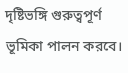দৃষ্টিভঙ্গি গুরুত্বপূর্ণ ভূমিকা পালন করবে।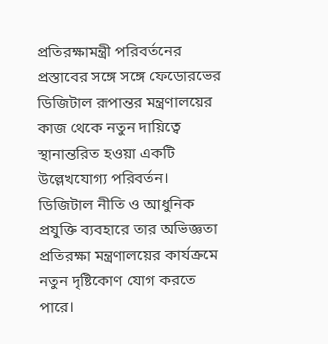প্রতিরক্ষামন্ত্রী পরিবর্তনের প্রস্তাবের সঙ্গে সঙ্গে ফেডোরভের ডিজিটাল রূপান্তর মন্ত্রণালয়ের কাজ থেকে নতুন দায়িত্বে স্থানান্তরিত হওয়া একটি উল্লেখযোগ্য পরিবর্তন। ডিজিটাল নীতি ও আধুনিক প্রযুক্তি ব্যবহারে তার অভিজ্ঞতা প্রতিরক্ষা মন্ত্রণালয়ের কার্যক্রমে নতুন দৃষ্টিকোণ যোগ করতে পারে।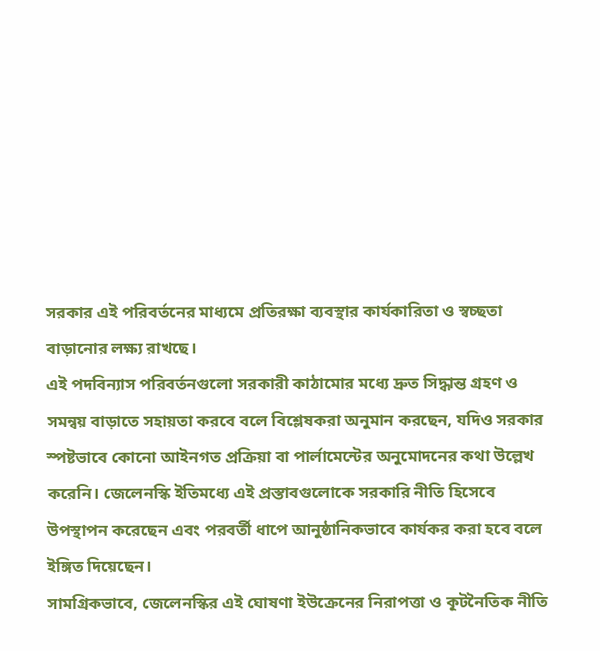সরকার এই পরিবর্তনের মাধ্যমে প্রতিরক্ষা ব্যবস্থার কার্যকারিতা ও স্বচ্ছতা বাড়ানোর লক্ষ্য রাখছে।
এই পদবিন্যাস পরিবর্তনগুলো সরকারী কাঠামোর মধ্যে দ্রুত সিদ্ধান্ত গ্রহণ ও সমন্বয় বাড়াতে সহায়তা করবে বলে বিশ্লেষকরা অনুমান করছেন, যদিও সরকার স্পষ্টভাবে কোনো আইনগত প্রক্রিয়া বা পার্লামেন্টের অনুমোদনের কথা উল্লেখ করেনি। জেলেনস্কি ইতিমধ্যে এই প্রস্তাবগুলোকে সরকারি নীতি হিসেবে উপস্থাপন করেছেন এবং পরবর্তী ধাপে আনুষ্ঠানিকভাবে কার্যকর করা হবে বলে ইঙ্গিত দিয়েছেন।
সামগ্রিকভাবে, জেলেনস্কির এই ঘোষণা ইউক্রেনের নিরাপত্তা ও কূটনৈতিক নীতি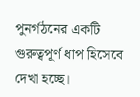পুনর্গঠনের একটি গুরুত্বপূর্ণ ধাপ হিসেবে দেখা হচ্ছে।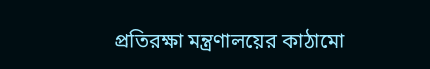প্রতিরক্ষা মন্ত্রণালয়ের কাঠামো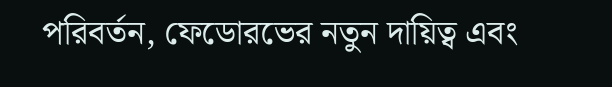পরিবর্তন, ফেডোরভের নতুন দায়িত্ব এবং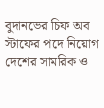বুদানভের চিফ অব স্টাফের পদে নিয়োগ দেশের সামরিক ও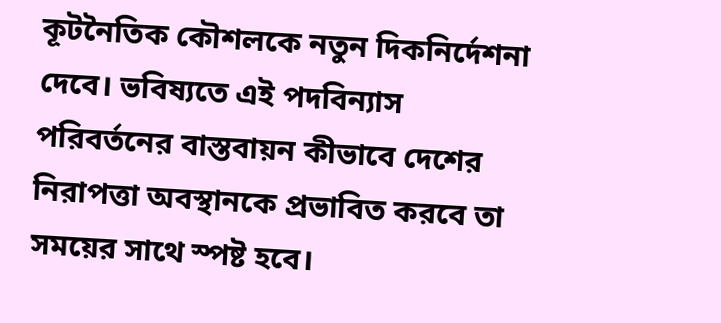কূটনৈতিক কৌশলকে নতুন দিকনির্দেশনা দেবে। ভবিষ্যতে এই পদবিন্যাস পরিবর্তনের বাস্তবায়ন কীভাবে দেশের নিরাপত্তা অবস্থানকে প্রভাবিত করবে তা সময়ের সাথে স্পষ্ট হবে।